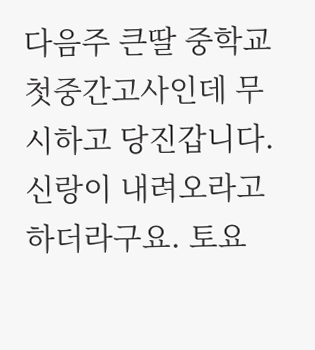다음주 큰딸 중학교 첫중간고사인데 무시하고 당진갑니다. 신랑이 내려오라고 하더라구요. 토요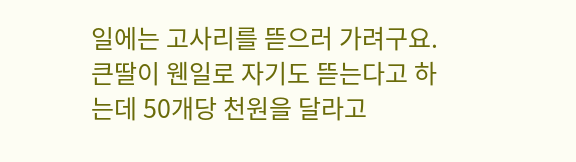일에는 고사리를 뜯으러 가려구요. 큰딸이 웬일로 자기도 뜯는다고 하는데 50개당 천원을 달라고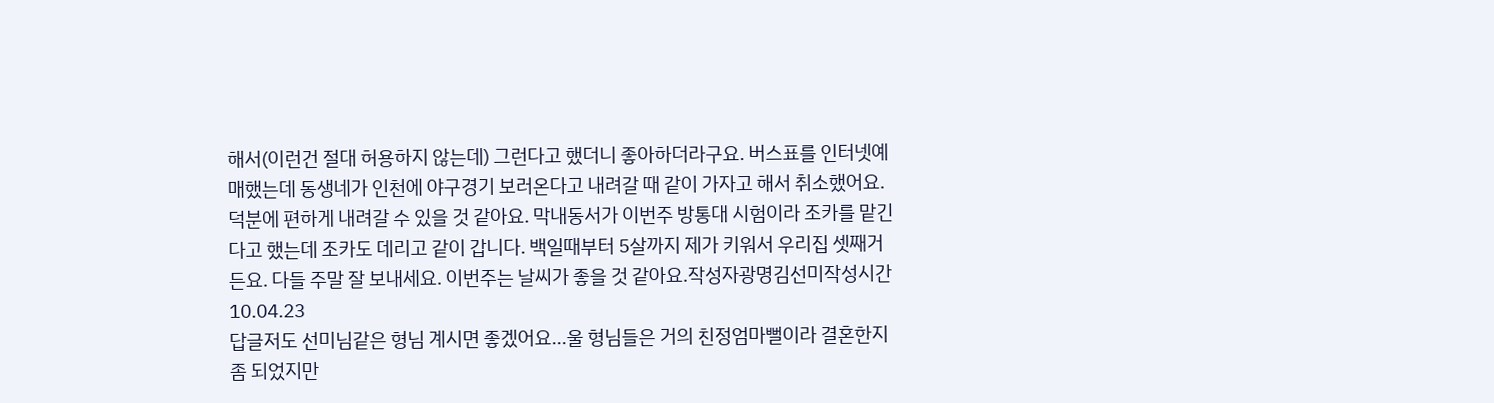해서(이런건 절대 허용하지 않는데) 그런다고 했더니 좋아하더라구요. 버스표를 인터넷예매했는데 동생네가 인천에 야구경기 보러온다고 내려갈 때 같이 가자고 해서 취소했어요. 덕분에 편하게 내려갈 수 있을 것 같아요. 막내동서가 이번주 방통대 시험이라 조카를 맡긴다고 했는데 조카도 데리고 같이 갑니다. 백일때부터 5살까지 제가 키워서 우리집 셋째거든요. 다들 주말 잘 보내세요. 이번주는 날씨가 좋을 것 같아요.작성자광명김선미작성시간10.04.23
답글저도 선미님같은 형님 계시면 좋겠어요...울 형님들은 거의 친정엄마뻘이라 결혼한지 좀 되었지만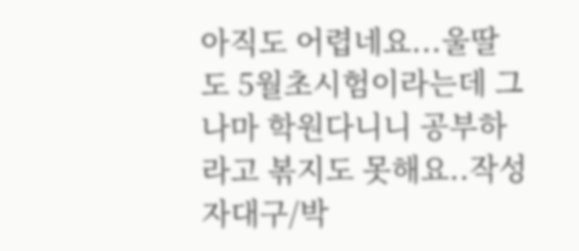아직도 어렵네요...울딸도 5월초시험이라는데 그나마 학원다니니 공부하라고 볶지도 못해요..작성자대구/박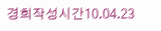경희작성시간10.04.23